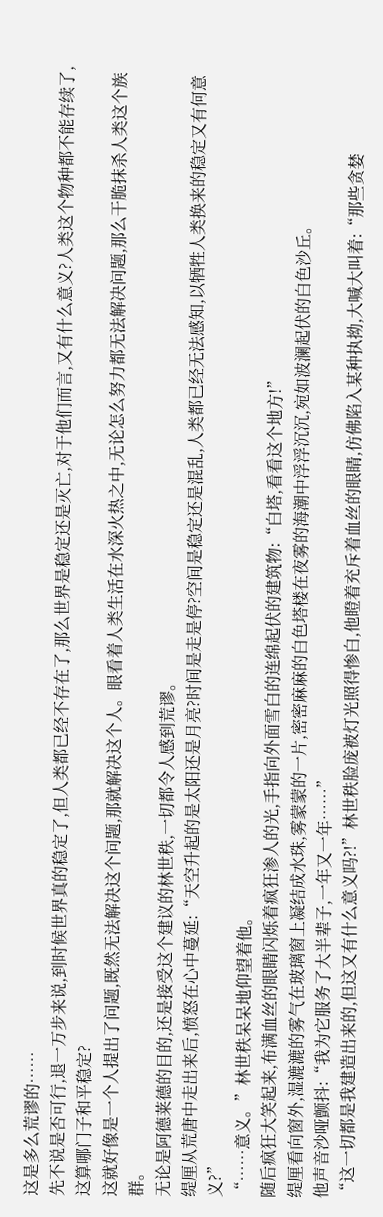这是多么荒谬的……
先不说是否可行,退一万步来说,到时候世界真的稳定了,但人类都已经不存在了,那么世界是稳定还是灭亡,对于他们而言,又有什么意义?人类这个物种都不能存续了,这算哪门子和平稳定?
这就好像是一个人提出了问题,既然无法解决这个问题,那就解决这个人。眼看着人类生活在水深火热之中,无论怎么努力都无法解决问题,那么干脆抹杀人类这个族群。
无论是阿德莱德的目的,还是接受这个建议的林世秩,一切都令人感到荒谬。
缇厘从荒唐中走出来后,愤怒在心中蔓延:“天空升起的是太阳还是月亮?时间是走是停?空间是稳定还是混乱,人类都已经无法感知,以牺牲人类换来的稳定又有何意义?”
“……意义。”林世秩呆呆地仰望着他。
随后疯狂大笑起来,布满血丝的眼睛闪烁着疯狂渗人的光,手指向外面雪白的连绵起伏的建筑物:“白塔,看看这个地方!”
缇厘看向窗外,湿漉漉的雾气在玻璃窗上凝结成水珠,雾蒙蒙的一片,密密麻麻的白色塔楼在夜雾的海潮中浮浮沉沉,宛如波澜起伏的白色沙丘。
他声音沙哑颤抖:“我为它服务了大半辈子,一年又一年……”
“这一切都是我建造出来的,但这又有什么意义吗?!”林世秩脸庞被灯光照得惨白,他瞪着充斥着血丝的眼睛,仿佛陷入某种执拗,大喊大叫着:“那些贪婪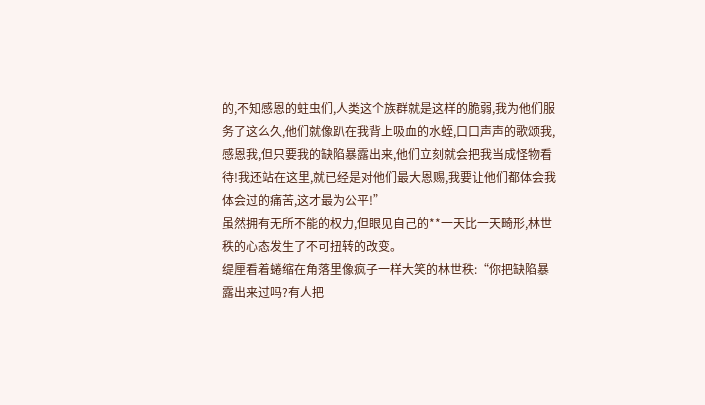的,不知感恩的蛀虫们,人类这个族群就是这样的脆弱,我为他们服务了这么久,他们就像趴在我背上吸血的水蛭,口口声声的歌颂我,感恩我,但只要我的缺陷暴露出来,他们立刻就会把我当成怪物看待!我还站在这里,就已经是对他们最大恩赐,我要让他们都体会我体会过的痛苦,这才最为公平!”
虽然拥有无所不能的权力,但眼见自己的**一天比一天畸形,林世秩的心态发生了不可扭转的改变。
缇厘看着蜷缩在角落里像疯子一样大笑的林世秩:“你把缺陷暴露出来过吗?有人把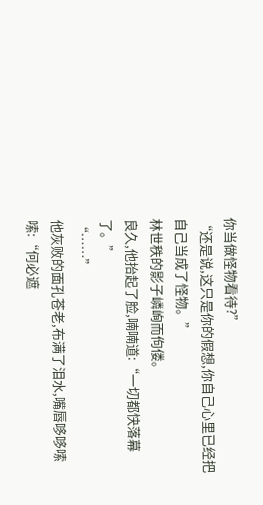你当做怪物看待?”
“还是说,这只是你的假想,你自己心里已经把自己当成了怪物。”
林世秩的影子嶙峋而佝偻。
良久,他抬起了脸,喃喃道:“一切都快落幕了。”
“……”
他灰败的面孔苍老,布满了泪水,嘴唇哆哆嗦嗦:“何必遮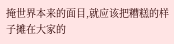掩世界本来的面目,就应该把糟糕的样子摊在大家的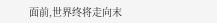面前,世界终将走向末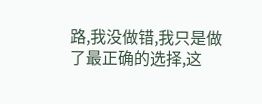路,我没做错,我只是做了最正确的选择,这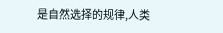是自然选择的规律,人类